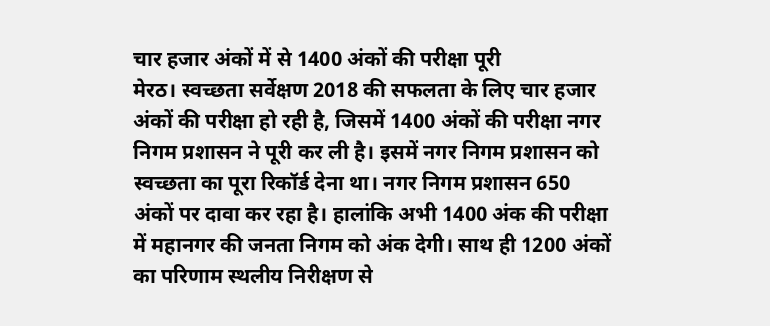चार हजार अंकों में से 1400 अंकों की परीक्षा पूरी
मेरठ। स्वच्छता सर्वेक्षण 2018 की सफलता के लिए चार हजार अंकों की परीक्षा हो रही है, जिसमें 1400 अंकों की परीक्षा नगर निगम प्रशासन ने पूरी कर ली है। इसमें नगर निगम प्रशासन को स्वच्छता का पूरा रिकॉर्ड देना था। नगर निगम प्रशासन 650 अंकों पर दावा कर रहा है। हालांकि अभी 1400 अंक की परीक्षा में महानगर की जनता निगम को अंक देगी। साथ ही 1200 अंकों का परिणाम स्थलीय निरीक्षण से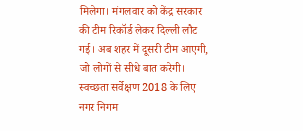मिलेगा। मंगलवार को केंद्र सरकार की टीम रिकॉर्ड लेकर दिल्ली लौट गई। अब शहर में दूसरी टीम आएगी, जो लोगों से सीधे बात करेगी। स्वच्छता सर्वेक्षण 2018 के लिए नगर निगम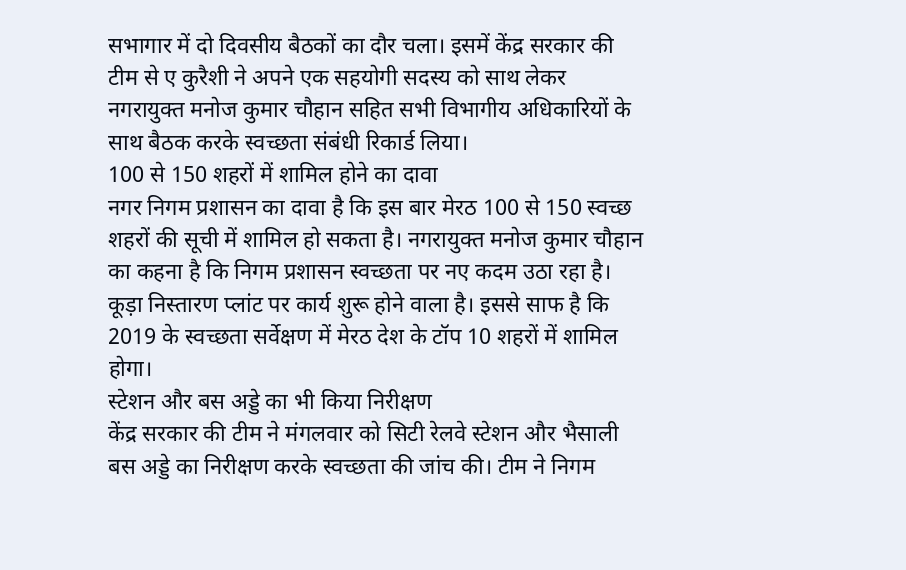सभागार में दो दिवसीय बैठकों का दौर चला। इसमें केंद्र सरकार की टीम से ए कुरैशी ने अपने एक सहयोगी सदस्य को साथ लेकर नगरायुक्त मनोज कुमार चौहान सहित सभी विभागीय अधिकारियों के साथ बैठक करके स्वच्छता संबंधी रिकार्ड लिया।
100 से 150 शहरों में शामिल होने का दावा
नगर निगम प्रशासन का दावा है कि इस बार मेरठ 100 से 150 स्वच्छ शहरों की सूची में शामिल हो सकता है। नगरायुक्त मनोज कुमार चौहान का कहना है कि निगम प्रशासन स्वच्छता पर नए कदम उठा रहा है। कूड़ा निस्तारण प्लांट पर कार्य शुरू होने वाला है। इससे साफ है कि 2019 के स्वच्छता सर्वेक्षण में मेरठ देश के टॉप 10 शहरों में शामिल होगा।
स्टेशन और बस अड्डे का भी किया निरीक्षण
केंद्र सरकार की टीम ने मंगलवार को सिटी रेलवे स्टेशन और भैसाली बस अड्डे का निरीक्षण करके स्वच्छता की जांच की। टीम ने निगम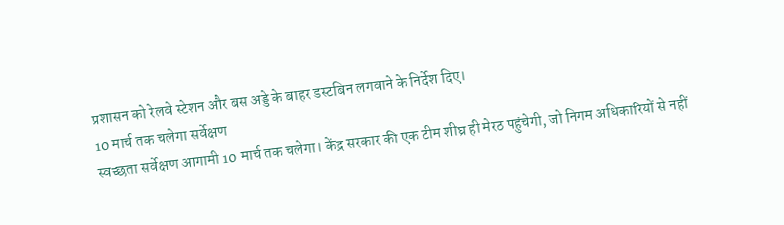प्रशासन को रेलवे स्टेशन और बस अड्डे के बाहर डस्टबिन लगवाने के निर्देश दिए।
10 मार्च तक चलेगा सर्वेक्षण
स्वच्छता सर्वेक्षण आगामी 10 मार्च तक चलेगा। केंद्र सरकार की एक टीम शीघ्र ही मेरठ पहुंचेगी, जो निगम अधिकारियों से नहीं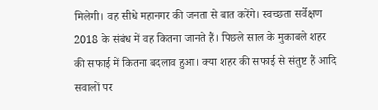मिलेगी। वह सीधे महानगर की जनता से बात करेंगे। स्वच्छता सर्वेक्षण 2018 के संबंध में वह कितना जानते हैं। पिछले साल के मुकाबले शहर की सफाई में कितना बदलाव हुआ। क्या शहर की सफाई से संतुष्ट हैं आदि सवालों पर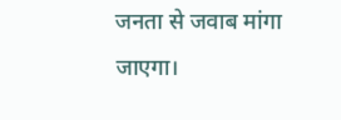जनता से जवाब मांगा जाएगा।